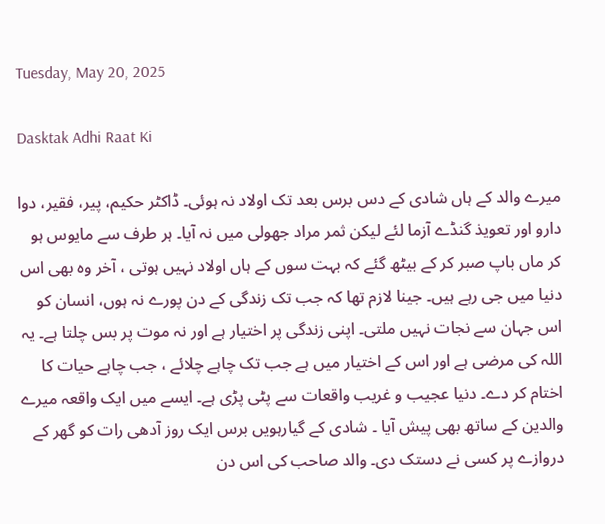Tuesday, May 20, 2025

Dasktak Adhi Raat Ki

میرے والد کے ہاں شادی کے دس برس بعد تک اولاد نہ ہوئی۔ ڈاکٹر حکیم، پیر، فقیر، دوا دارو اور تعویذ گنڈے آزما لئے لیکن ثمر مراد جھولی میں نہ آیا۔ ہر طرف سے مایوس ہو کر ماں باپ صبر کر کے بیٹھ گئے کہ بہت سوں کے ہاں اولاد نہیں ہوتی ، آخر وہ بھی اس دنیا میں جی رہے ہیں۔ جینا لازم تھا کہ جب تک زندگی کے دن پورے نہ ہوں، انسان کو اس جہان سے نجات نہیں ملتی۔ اپنی زندگی پر اختیار ہے اور نہ موت پر بس چلتا ہے۔ یہ اللہ کی مرضی ہے اور اس کے اختیار میں ہے جب تک چاہے چلائے ، جب چاہے حیات کا اختام کر دے۔ دنیا عجیب و غریب واقعات سے پٹی پڑی ہے۔ ایسے میں ایک واقعہ میرے والدین کے ساتھ بھی پیش آیا ۔ شادی کے گیارہویں برس ایک روز آدھی رات کو گھر کے دروازے پر کسی نے دستک دی۔ والد صاحب کی اس دن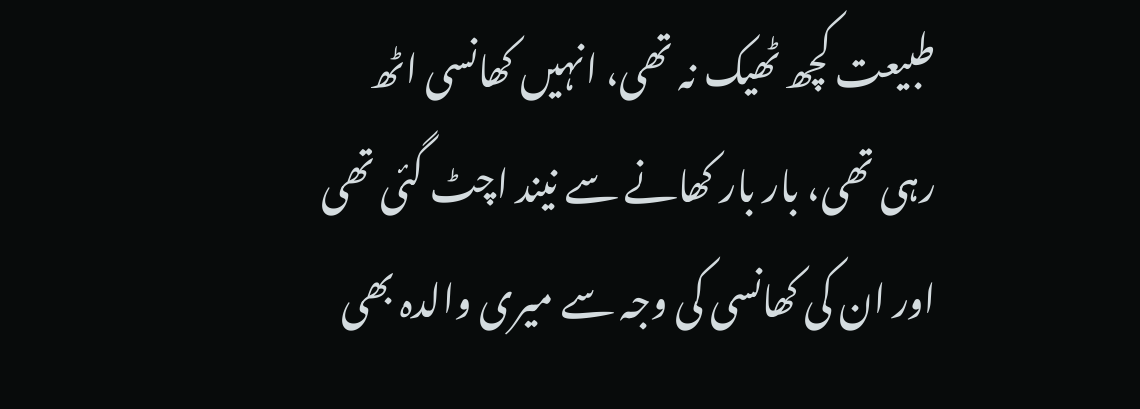طبیعت کچھ ٹھیک نہ تھی، انہیں کھانسی اٹھ رہی تھی، بار بار کھانے سے نیند اچٹ گئی تھی اور ان کی کھانسی کی وجہ سے میری والدہ بھی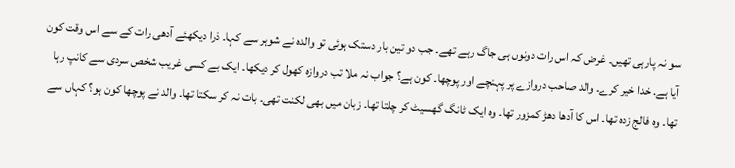سو نہ پارہی تھیں۔ غرض کہ اس رات دونوں ہی جاگ رہے تھے۔ جب دو تین بار دستک ہوئی تو والدہ نے شوہر سے کہا۔ ذرا دیکھئے آدھی رات کے سے اس وقت کون آیا ہے. خدا خیر کرے۔ والد صاحب دروازے پر پہنچے اور پوچھا۔ کون ہے؟ جواب نہ ملا تب دروازہ کھول کر دیکھا۔ ایک بے کسی غریب شخص سردی سے کانپ رہا تھا۔ وہ فالج زدہ تھا۔ اس کا آدھا دھڑ کمزور تھا۔ وہ ایک ٹانگ گھسیٹ کر چلتا تھا۔ زبان میں بھی لکنت تھی۔ بات نہ کر سکتا تھا۔ والد نے پوچھا کون ہو؟ کہاں سے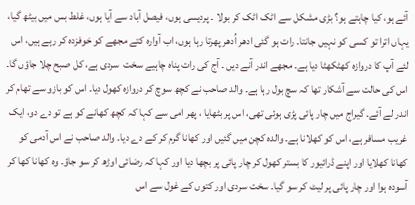آئے ہو، کیا چاہتے ہو؟ بڑی مشکل سے اٹک اٹک کر بولا ۔ پردیسی ہوں، فیصل آباد سے آیا ہوں، غلط بس میں بیٹھ گیا، یہاں اترا تو کسی کو نہیں جانتا۔ رات ہو گئی ادھر اُدھر پھرتا رہا ہوں، اب آوارہ کتے مجھے کو خوفزدہ کر رہے ہیں، اس لئے آپ کا دروازہ کھٹکھٹا دیا ہے۔ مجھے اندر آنے دیں ۔ آج کی رات پناہ چاہیے سخت  سردی ہے، کل صبح چلا جاؤں گا۔ اس کی حالت سے آشکار تھا کہ سچ بول رہا ہے۔ والد صاحب نے کچھ سوچ کر دروازہ کھول دیا۔ اس کو بازو سے تھام کر اندر لے آئے۔ گیراج میں چار پائی پڑی ہوئی تھی، اس پر بٹھایا ، پھر امی سے کہا کہ کچھ کھانے کو ہے تو دے دو، ایک غریب مسافر ہے، اس کو کھلانا ہے۔ والدہ کچن میں گئیں اور کھانا گرم کر کے دے دیا۔ والد صاحب نے اس آدمی کو کھانا کھلایا اور اپنے ڈرائیور کا بستر کھول کر چار پائی پر بچھا دیا اور کہا کہ رضائی اوڑھ کر سو جاؤ۔ وہ کھانا کھا کر آسودہ ہوا اور چار پائی پر لیٹ کر سو گیا۔ سخت سردی اور کتوں کے غول سے اس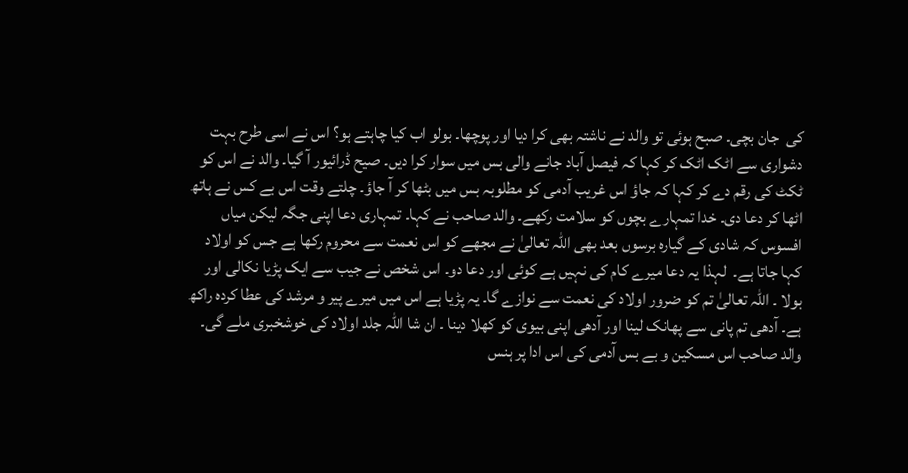کی  جان بچی۔ صبح ہوئی تو والد نے ناشتہ بھی کرا دیا اور پوچھا۔ بولو اب کیا چاہتے ہو؟ اس نے اسی طرح بہت دشواری سے اٹک اٹک کر کہا کہ فیصل آباد جانے والی بس میں سوار کرا دیں۔ صیح ڈرائیور آ گیا۔ والد نے اس کو ٹکٹ کی رقم دے کر کہا کہ جاؤ اس غریب آدمی کو مطلوبہ بس میں بٹھا کر آ جاؤ۔ چلتے وقت اس بے کس نے ہاتھ اٹھا کر دعا دی۔ خدا تمہارے بچوں کو سلامت رکھے۔ والد صاحب نے کہا۔ تمہاری دعا اپنی جگہ لیکن میاں افسوس کہ شادی کے گیارہ برسوں بعد بھی اللہ تعالیٰ نے مجھے کو اس نعمت سے محروم رکھا ہے جس کو اولاد کہا جاتا ہے۔  لہذا یہ دعا میرے کام کی نہیں ہے کوئی اور دعا دو۔ اس شخص نے جیب سے ایک پڑیا نکالی اور بولا ۔ اللہ تعالیٰ تم کو ضرور اولاد کی نعمت سے نوازے گا۔ یہ پڑیا ہے اس میں میرے پیر و مرشد کی عطا کردہ راکھ ہے۔ آدھی تم پانی سے پھانک لینا اور آدھی اپنی بیوی کو کھلا دینا ۔ ان شا اللہ جلد اولاد کی خوشخبری ملے گی۔ والد صاحب اس مسکین و بے بس آدمی کی اس ادا پر ہنس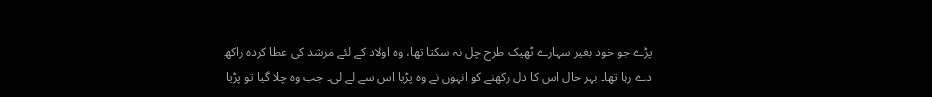پڑے جو خود بغیر سہارے ٹھیک طرح چل نہ سکتا تھا، وہ اولاد کے لئے مرشد کی عطا کردہ راکھ دے رہا تھا۔ بہر حال اس کا دل رکھنے کو انہوں نے وہ پڑیا اس سے لے لی۔ جب وہ چلا گیا تو پڑیا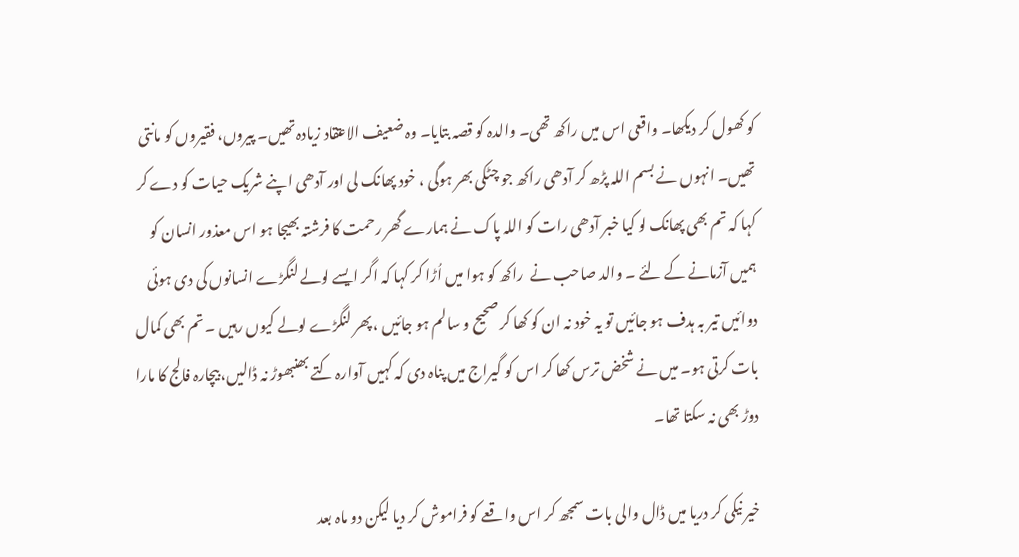کو کھول کر دیکھا۔ واقعی اس میں راکھ تھی۔ والدہ کو قصہ بتایا۔ وہ ضعیف الاعتقاد زیادہ تھیں۔ پیروں، فقیروں کو مانتی تھیں۔ انہوں نے بسم اللہ پڑھ کر آدھی راکھ جو چٹکی بھر ہوگی ، خود پھانک لی اور آدھی اپنے شریک حیات کو دے کر کہا کہ تم بھی پھانک لو کیا خبر آدھی رات کو اللہ پاک نے ہمارے گھر رحمت کا فرشتہ بھیجا ہو اس معذور انسان کو ہمیں آزمانے کے لئے ۔ والد صاحب نے  راکھ کو ہوا میں اُڑا کر کہا کہ اگر ایسے لولے لنگڑے انسانوں کی دی ہوئی دوائیں تیر بہ ہدف ہو جائیں تو یہ خود نہ ان کو کھا کر صحیح و سالم ہو جائیں ، پھر لنگڑے لولے کیوں رہیں ۔ تم بھی کمال بات کرتی ہو۔ میں نے شخض ترس کھا کر اس کو گیراج میں پناہ دی کہ کہیں آوارہ کتے بھنبھوڑ نہ ڈالیں، بیچارہ فالج کا مارا دوڑ بھی نہ سکتا تھا۔

خیر نیکی کر دریا میں ڈال والی بات سمجھ کر اس واقعے کو فراموش کر دیا لیکن دو ماہ بعد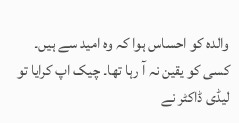والدہ کو احساس ہوا کہ وہ امید سے ہیں۔ کسی کو یقین نہ آ رہا تھا۔ چیک اپ کرایا تو لیڈی ڈاکٹر نے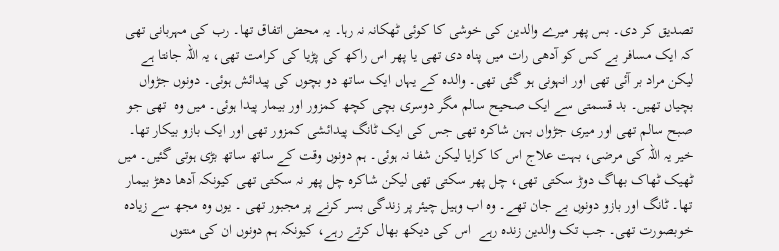تصدیق کر دی۔ بس پھر میرے والدین کی خوشی کا کوئی ٹھکانہ نہ رہا۔ یہ محض اتفاق تھا۔ رب کی مہربانی تھی کہ ایک مسافر بے کس کو آدھی رات میں پناہ دی تھی یا پھر اس راکھ کی پڑیا کی کرامت تھی، یہ اللہ جانتا ہے لیکن مراد بر آئی تھی اور انہونی ہو گئی تھی۔ والدہ کے یہاں ایک ساتھ دو بچوں کی پیدائش ہوئی۔ دونوں جڑواں بچیاں تھیں۔ بد قسمتی سے ایک صحیح سالم مگر دوسری بچی کچھ کمزور اور بیمار پیدا ہوئی۔ میں وہ  تھی جو صبح سالم تھی اور میری جڑواں بہن شاکرہ تھی جس کی ایک ٹانگ پیدائشی کمزور تھی اور ایک بازو بیکار تھا۔ خیر یہ اللہ کی مرضی، بہت علاج اس کا کرایا لیکن شفا نہ ہوئی۔ ہم دونوں وقت کے ساتھ ساتھ بڑی ہوتی گئیں۔ میں ٹھیک ٹھاک بھاگ دوڑ سکتی تھی، چل پھر سکتی تھی لیکن شاکرہ چل پھر نہ سکتی تھی کیونکہ آدھا دھڑ بیمار تھا۔ ٹانگ اور بازو دونوں بے جان تھے۔ وہ اب وہیل چیئر پر زندگی بسر کرنے پر مجبور تھی ۔ یوں وہ مجھ سے زیادہ خوبصورت تھی۔ جب تک والدین زندہ رہے  اس کی دیکھ بھال کرتے رہے، کیونکہ ہم دونوں ان کی منتوں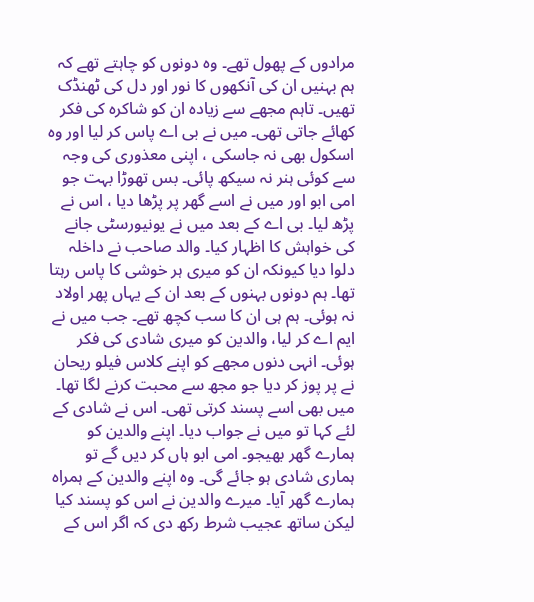مرادوں کے پھول تھے۔ وہ دونوں کو چاہتے تھے کہ ہم بہنیں ان کی آنکھوں کا نور اور دل کی ٹھنڈک تھیں۔ تاہم مجھے سے زیادہ ان کو شاکرہ کی فکر کھائے جاتی تھی۔ میں نے بی اے پاس کر لیا اور وہ اسکول بھی نہ جاسکی ، اپنی معذوری کی وجہ سے کوئی ہنر نہ سیکھ پائی۔ بس تھوڑا بہت جو امی ابو اور میں نے اسے گھر پر پڑھا دیا ، اس نے پڑھ لیا۔ بی اے کے بعد میں نے یونیورسٹی جانے کی خواہش کا اظہار کیا۔ والد صاحب نے داخلہ دلوا دیا کیونکہ ان کو میری ہر خوشی کا پاس رہتا تھا۔ ہم دونوں بہنوں کے بعد ان کے یہاں پھر اولاد نہ ہوئی۔ ہم ہی ان کا سب کچھ تھے۔ جب میں نے ایم اے کر لیا، والدین کو میری شادی کی فکر ہوئی۔ انہی دنوں مجھے کو اپنے کلاس فیلو ریحان نے پر پوز کر دیا جو مجھ سے محبت کرنے لگا تھا۔ میں بھی اسے پسند کرتی تھی۔ اس نے شادی کے لئے کہا تو میں نے جواب دیا۔ اپنے والدین کو ہمارے گھر بھیجو۔ امی ابو ہاں کر دیں گے تو ہماری شادی ہو جائے گی۔ وہ اپنے والدین کے ہمراہ ہمارے گھر آیا۔ میرے والدین نے اس کو پسند کیا لیکن ساتھ عجیب شرط رکھ دی کہ اگر اس کے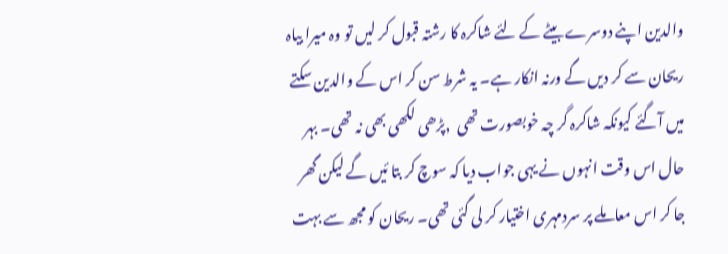والدین اپنے دوسرے بیٹے کے لئے شاکرہ کا رشتہ قبول کر لیں تو وہ میرا بیاہ ریحان سے کر دیں گے ورنہ انکار ہے۔ یہ شرط سن کر اس کے والدین سکتے میں آگئے کیونکہ شاکرہ گر چہ خوبصورت تھی  ,پڑھی لکھی بھی نہ تھی۔ بہر حال اس وقت انہوں نے یہی جواب دیا کہ سوچ کر بتا ئیں گے لیکن گھر جا کر اس معاملے پر سردمہری اختیار کر لی گئی تھی۔ ریحان کو مجھ سے بہت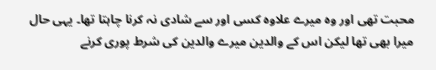محبت تھی اور وہ میرے علاوہ کسی اور سے شادی نہ کرنا چاہتا تھا۔ یہی حال میرا بھی تھا لیکن اس کے والدین میرے والدین کی شرط پوری کرنے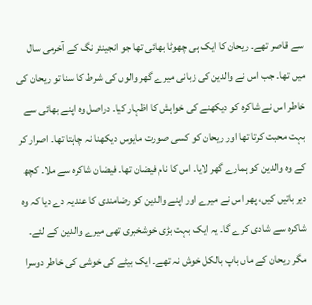سے قاصر تھے۔ ریحان کا ایک ہی چھوٹا بھائی تھا جو انجینئر نگ کے آخرمی سال میں تھا۔ جب اس نے والدین کی زبانی میرے گھر والوں کی شرط کا سنا تو ریحان کی خاطر اس نے شاکرہ کو دیکھنے کی خواہش کا اظہار کیا۔ دراصل وہ اپنے بھائی سے بہت محبت کرتا تھا اور ریحان کو کسی صورت مایوس دیکھنا نہ چاہتا تھا۔ اصرار کر کے وہ والدین کو ہمارے گھر لایا۔ اس کا نام فیضان تھا۔ فیضان شاکرہ سے ملا۔ کچھ دیر باتیں کیں، پھر اس نے میرے اور اپنے والدین کو رضامندی کا عندیہ دے دیا کہ وہ شاکرہ سے شادی کرے گا۔ یہ ایک بہت بڑی خوشخبری تھی میرے والدین کے لئے۔ مگر ریحان کے ماں باپ بالکل خوش نہ تھے۔ ایک بیٹے کی خوشی کی خاطر دوسرا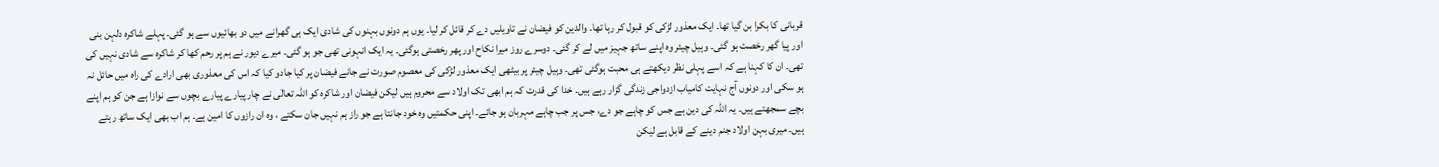قربانی کا بکرا بن گیا تھا۔ ایک معذور لڑکی کو قبول کر رہا تھا۔ والدین کو فیضان نے تاویلیں دے کر قائل کر لیا۔ یوں ہم دونوں بہنوں کی شادی ایک ہی گھرانے میں دو بھائیوں سے ہو گئی۔ پہلے شاکرہ دلہن بنی اور پیا گھر رخصت ہو گئی۔ وہیل چیئر وہ اپنے ساتھ جہیز میں لے کر گئی۔ دوسرے روز میرا نکاح اور پھر رخصتی ہوگئی۔ یہ ایک انہونی تھی جو ہو گئی۔ میرے دیور نے ہم پر رحم کھا کر شاکرہ سے شادی نہیں کی تھی۔ ان کا کہنا ہے کہ اسے پہلی نظر دیکھتے ہی محبت ہوگئی تھی۔ وہیل چیئر پر بیٹھی ایک معذور لڑکی کی معصوم صورت نے جانے فیضان پر کیا جادو کیا کہ اس کی معذوری بھی ارادے کی راہ میں حائل نہ ہو سکی اور دونوں آج نہایت کامیاب ازدواجی زندگی گزار رہے ہیں۔ خدا کی قدرت کہ ہم ابھی تک اولاد سے محروم ہیں لیکن فیضان اور شاکرہ کو اللہ تعالٰی نے چار پیارے پیارے بچوں سے نوازا ہے جن کو ہم اپنے بچے سمجھتے ہیں۔ یہ اللہ کی دین ہے جس کو چاہے جو دے، جس پر جب چاہے مہربان ہو جائے۔ اپنی حکمتیں وہ خود جانتا ہے جو راز ہم نہیں جان سکتے ، وہ ان رازوں کا امین ہے۔ ہم اب بھی ایک ساتھ رہتے ہیں۔ میری بہن اولاد جنم دینے کے قابل ہے لیکن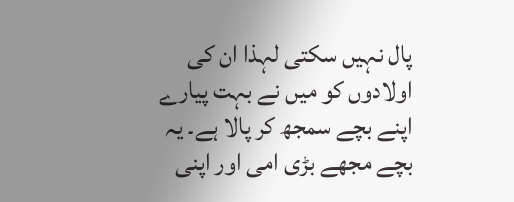پال نہیں سکتی لہذا ان کی اولادوں کو میں نے بہت پیارے اپنے بچے سمجھ کر پالا ہے۔ یہ بچے مجھے بڑی امی اور اپنی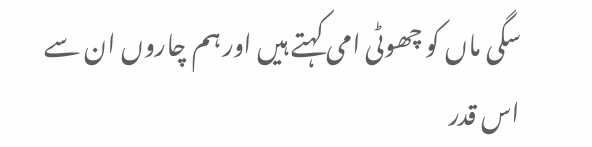سگی ماں کو چھوٹی امی کہتے ہیں اور ہم چاروں ان سے اس قدر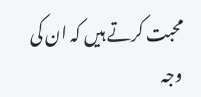محبت کرتے ہیں کہ ان کی وجہ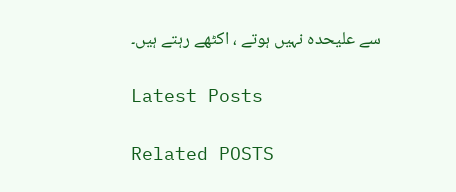سے علیحدہ نہیں ہوتے ، اکٹھے رہتے ہیں۔

Latest Posts

Related POSTS